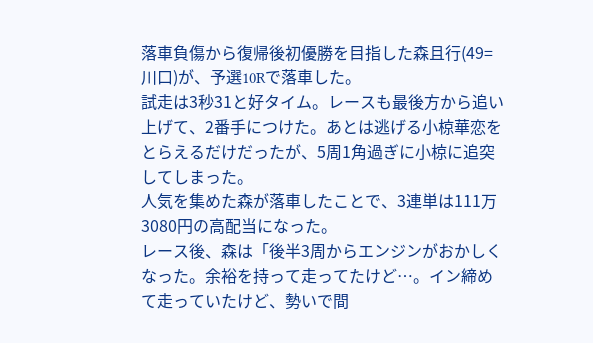落車負傷から復帰後初優勝を目指した森且行(49=川口)が、予選10Rで落車した。
試走は3秒31と好タイム。レースも最後方から追い上げて、2番手につけた。あとは逃げる小椋華恋をとらえるだけだったが、5周1角過ぎに小椋に追突してしまった。
人気を集めた森が落車したことで、3連単は111万3080円の高配当になった。
レース後、森は「後半3周からエンジンがおかしくなった。余裕を持って走ってたけど…。イン締めて走っていたけど、勢いで間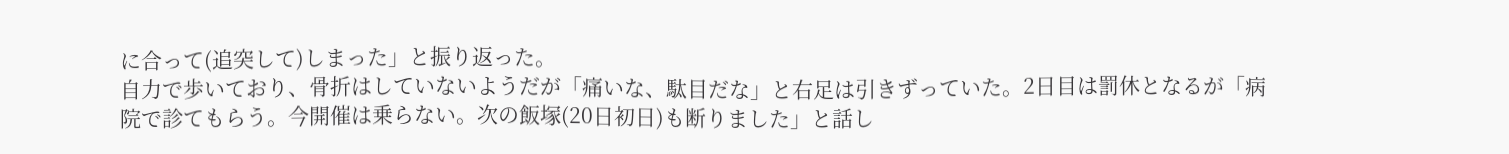に合って(追突して)しまった」と振り返った。
自力で歩いており、骨折はしていないようだが「痛いな、駄目だな」と右足は引きずっていた。2日目は罰休となるが「病院で診てもらう。今開催は乗らない。次の飯塚(20日初日)も断りました」と話し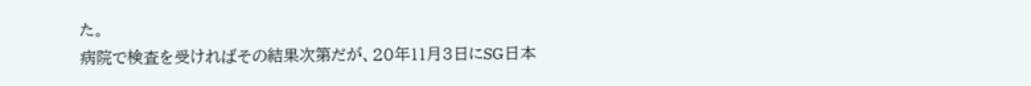た。
病院で検査を受ければその結果次第だが、20年11月3日にSG日本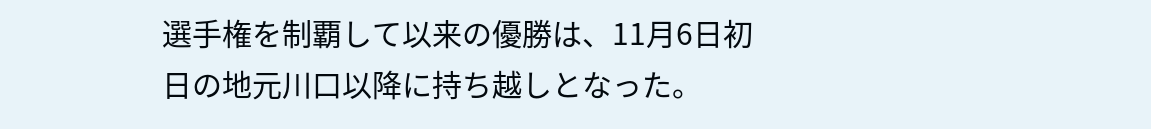選手権を制覇して以来の優勝は、11月6日初日の地元川口以降に持ち越しとなった。